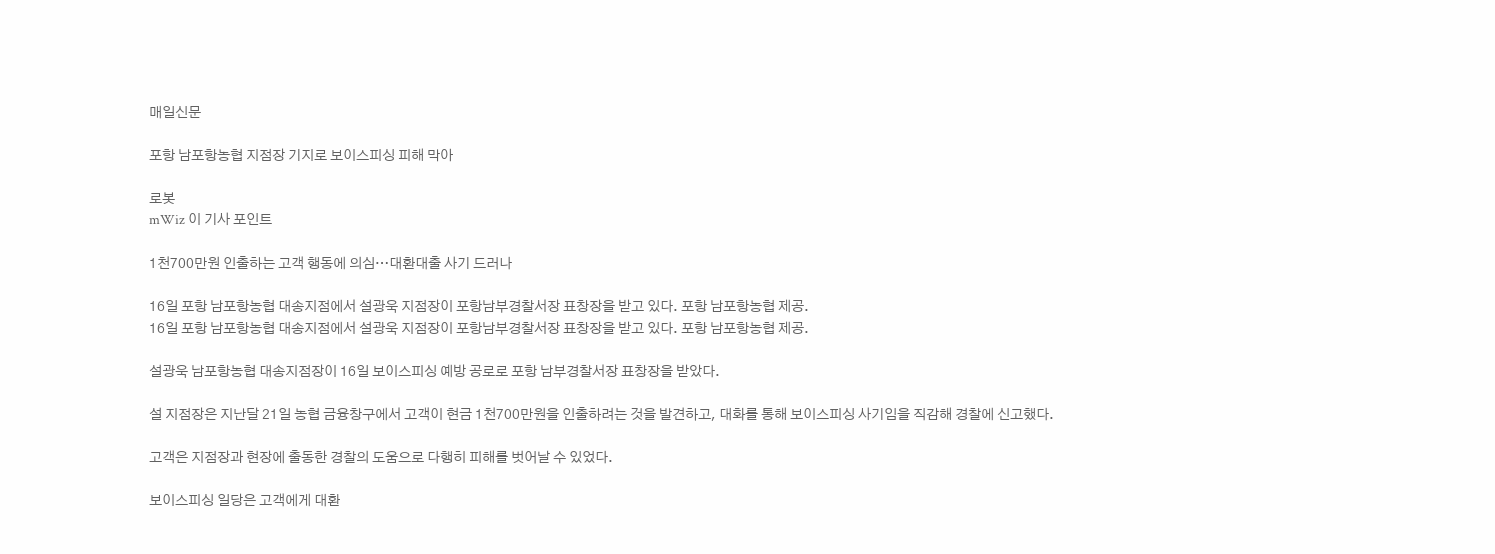매일신문

포항 남포항농협 지점장 기지로 보이스피싱 피해 막아

로봇
mWiz 이 기사 포인트

1천700만원 인출하는 고객 행동에 의심…대환대출 사기 드러나

16일 포항 남포항농협 대송지점에서 설광욱 지점장이 포항남부경찰서장 표창장을 받고 있다. 포항 남포항농협 제공.
16일 포항 남포항농협 대송지점에서 설광욱 지점장이 포항남부경찰서장 표창장을 받고 있다. 포항 남포항농협 제공.

설광욱 남포항농협 대송지점장이 16일 보이스피싱 예방 공로로 포항 남부경찰서장 표창장을 받았다.

설 지점장은 지난달 21일 농협 금융창구에서 고객이 현금 1천700만원을 인출하려는 것을 발견하고, 대화를 통해 보이스피싱 사기임을 직감해 경찰에 신고했다.

고객은 지점장과 현장에 출동한 경찰의 도움으로 다행히 피해를 벗어날 수 있었다.

보이스피싱 일당은 고객에게 대환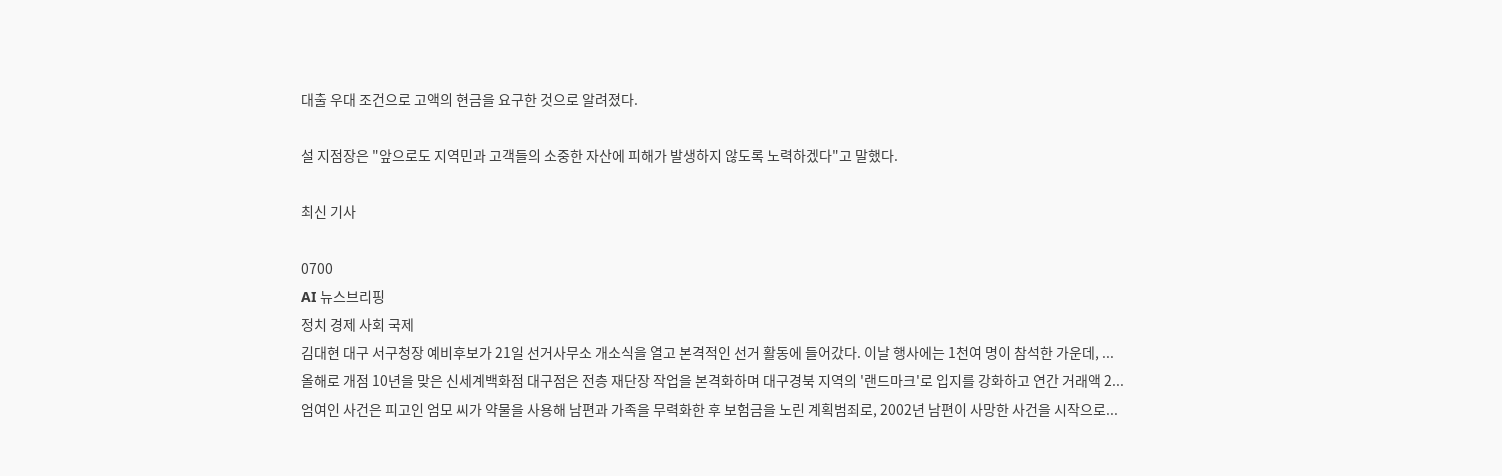대출 우대 조건으로 고액의 현금을 요구한 것으로 알려졌다.

설 지점장은 "앞으로도 지역민과 고객들의 소중한 자산에 피해가 발생하지 않도록 노력하겠다"고 말했다.

최신 기사

0700
AI 뉴스브리핑
정치 경제 사회 국제
김대현 대구 서구청장 예비후보가 21일 선거사무소 개소식을 열고 본격적인 선거 활동에 들어갔다. 이날 행사에는 1천여 명이 참석한 가운데, ...
올해로 개점 10년을 맞은 신세계백화점 대구점은 전층 재단장 작업을 본격화하며 대구경북 지역의 '랜드마크'로 입지를 강화하고 연간 거래액 2...
엄여인 사건은 피고인 엄모 씨가 약물을 사용해 남편과 가족을 무력화한 후 보험금을 노린 계획범죄로, 2002년 남편이 사망한 사건을 시작으로...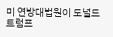미 연방대법원이 도널드 트럼프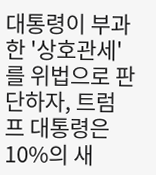대통령이 부과한 '상호관세'를 위법으로 판단하자, 트럼프 대통령은 10%의 새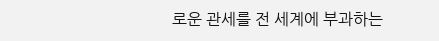로운 관세를 전 세계에 부과하는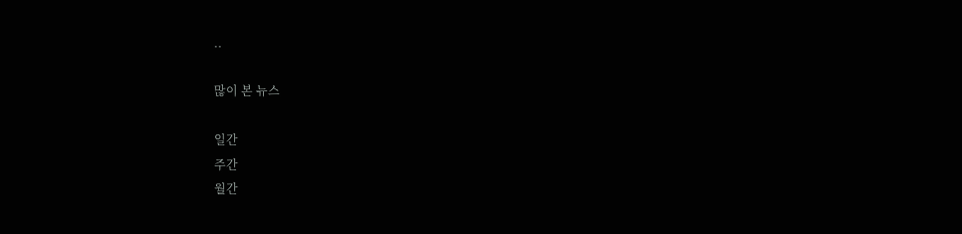..

많이 본 뉴스

일간
주간
월간